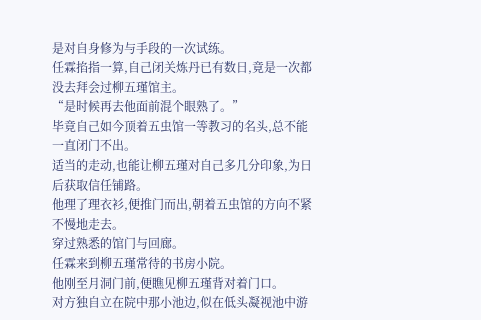是对自身修为与手段的一次试练。
任霖掐指一算,自己闭关炼丹已有数日,竟是一次都没去拜会过柳五瑾馆主。
“是时候再去他面前混个眼熟了。”
毕竟自己如今顶着五虫馆一等教习的名头,总不能一直闭门不出。
适当的走动,也能让柳五瑾对自己多几分印象,为日后获取信任铺路。
他理了理衣衫,便推门而出,朝着五虫馆的方向不紧不慢地走去。
穿过熟悉的馆门与回廊。
任霖来到柳五瑾常待的书房小院。
他刚至月洞门前,便瞧见柳五瑾背对着门口。
对方独自立在院中那小池边,似在低头凝视池中游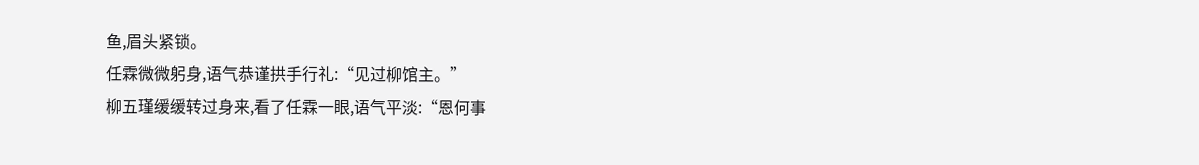鱼,眉头紧锁。
任霖微微躬身,语气恭谨拱手行礼:“见过柳馆主。”
柳五瑾缓缓转过身来,看了任霖一眼,语气平淡:“恩何事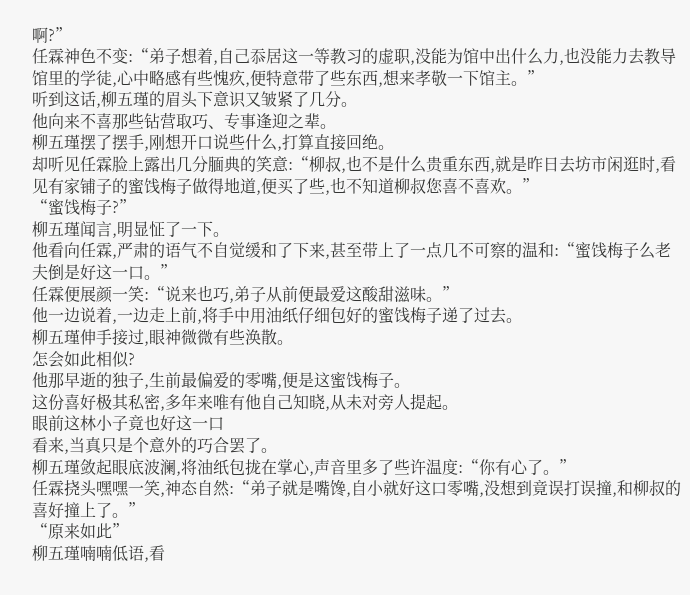啊?”
任霖神色不变:“弟子想着,自己忝居这一等教习的虚职,没能为馆中出什么力,也没能力去教导馆里的学徒,心中略感有些愧疚,便特意带了些东西,想来孝敬一下馆主。”
听到这话,柳五瑾的眉头下意识又皱紧了几分。
他向来不喜那些钻营取巧、专事逢迎之辈。
柳五瑾摆了摆手,刚想开口说些什么,打算直接回绝。
却听见任霖脸上露出几分腼典的笑意:“柳叔,也不是什么贵重东西,就是昨日去坊市闲逛时,看见有家铺子的蜜饯梅子做得地道,便买了些,也不知道柳叔您喜不喜欢。”
“蜜饯梅子?”
柳五瑾闻言,明显怔了一下。
他看向任霖,严肃的语气不自觉缓和了下来,甚至带上了一点几不可察的温和:“蜜饯梅子么老夫倒是好这一口。”
任霖便展颜一笑:“说来也巧,弟子从前便最爱这酸甜滋味。”
他一边说着,一边走上前,将手中用油纸仔细包好的蜜饯梅子递了过去。
柳五瑾伸手接过,眼神微微有些涣散。
怎会如此相似?
他那早逝的独子,生前最偏爱的零嘴,便是这蜜饯梅子。
这份喜好极其私密,多年来唯有他自己知晓,从未对旁人提起。
眼前这林小子竟也好这一口
看来,当真只是个意外的巧合罢了。
柳五瑾敛起眼底波澜,将油纸包拢在掌心,声音里多了些许温度:“你有心了。”
任霖挠头嘿嘿一笑,神态自然:“弟子就是嘴馋,自小就好这口零嘴,没想到竟误打误撞,和柳叔的喜好撞上了。”
“原来如此”
柳五瑾喃喃低语,看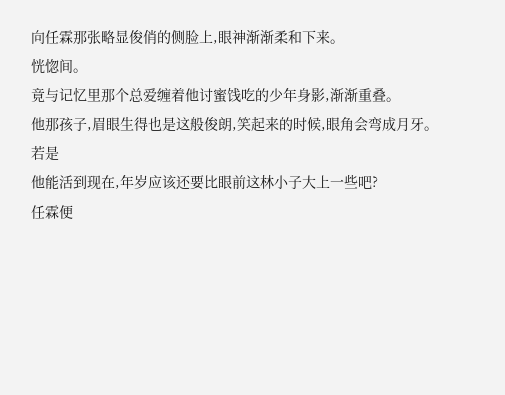向任霖那张略显俊俏的侧脸上,眼神渐渐柔和下来。
恍惚间。
竟与记忆里那个总爱缠着他讨蜜饯吃的少年身影,渐渐重叠。
他那孩子,眉眼生得也是这般俊朗,笑起来的时候,眼角会弯成月牙。
若是
他能活到现在,年岁应该还要比眼前这林小子大上一些吧?
任霖便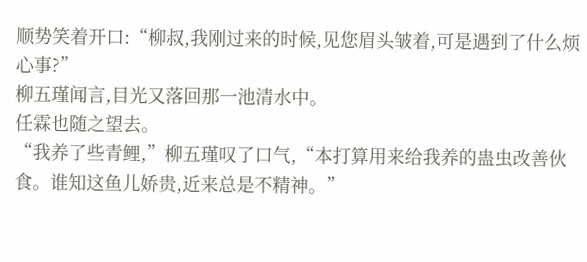顺势笑着开口:“柳叔,我刚过来的时候,见您眉头皱着,可是遇到了什么烦心事?”
柳五瑾闻言,目光又落回那一池清水中。
任霖也随之望去。
“我养了些青鲤,”柳五瑾叹了口气,“本打算用来给我养的蛊虫改善伙食。谁知这鱼儿娇贵,近来总是不精神。”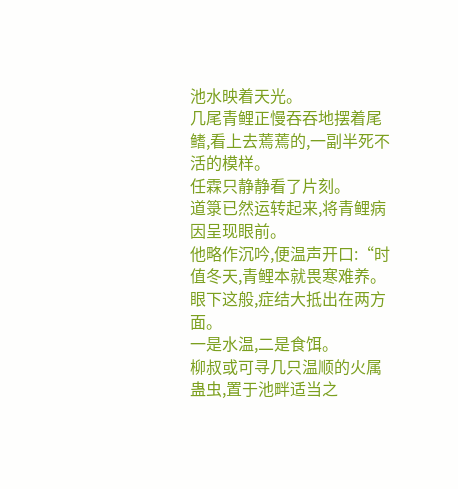池水映着天光。
几尾青鲤正慢吞吞地摆着尾鳍,看上去蔫蔫的,一副半死不活的模样。
任霖只静静看了片刻。
道箓已然运转起来,将青鲤病因呈现眼前。
他略作沉吟,便温声开口:“时值冬天,青鲤本就畏寒难养。眼下这般,症结大抵出在两方面。
一是水温,二是食饵。
柳叔或可寻几只温顺的火属蛊虫,置于池畔适当之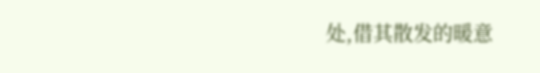处,借其散发的暖意